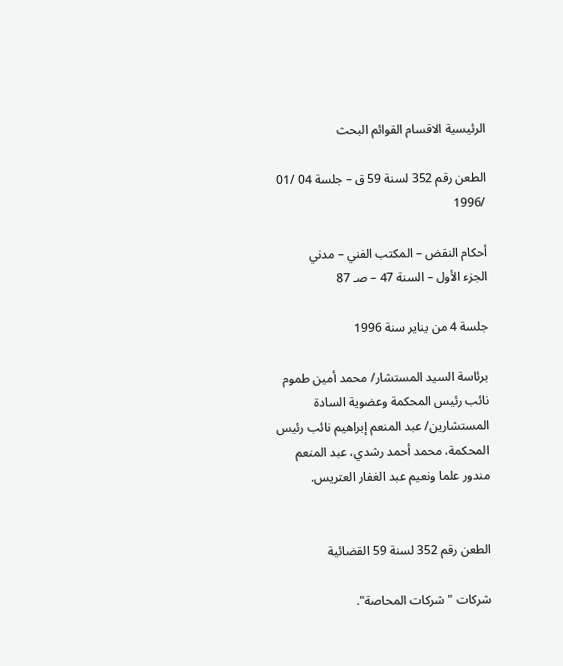الرئيسية الاقسام القوائم البحث

الطعن رقم 352 لسنة 59 ق – جلسة 04 /01 /1996

أحكام النقض – المكتب الفني – مدني
الجزء الأول – السنة 47 – صـ 87

جلسة 4 من يناير سنة 1996

برئاسة السيد المستشار/ محمد أمين طموم نائب رئيس المحكمة وعضوية السادة المستشارين/ عبد المنعم إبراهيم نائب رئيس المحكمة، محمد أحمد رشدي، عبد المنعم مندور علما ونعيم عبد الغفار العتريس.


الطعن رقم 352 لسنة 59 القضائية

شركات "شركات المحاصة".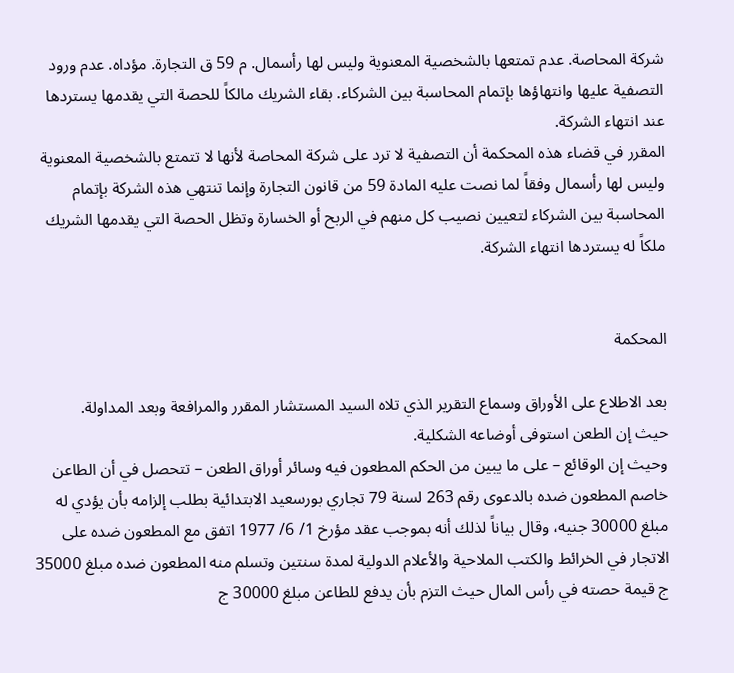شركة المحاصة. عدم تمتعها بالشخصية المعنوية وليس لها رأسمال. م 59 ق التجارة. مؤداه. عدم ورود التصفية عليها وانتهاؤها بإتمام المحاسبة بين الشركاء. بقاء الشريك مالكاً للحصة التي يقدمها يستردها عند انتهاء الشركة.
المقرر في قضاء هذه المحكمة أن التصفية لا ترد على شركة المحاصة لأنها لا تتمتع بالشخصية المعنوية وليس لها رأسمال وفقاً لما نصت عليه المادة 59 من قانون التجارة وإنما تنتهي هذه الشركة بإتمام المحاسبة بين الشركاء لتعيين نصيب كل منهم في الربح أو الخسارة وتظل الحصة التي يقدمها الشريك ملكاً له يستردها انتهاء الشركة.


المحكمة

بعد الاطلاع على الأوراق وسماع التقرير الذي تلاه السيد المستشار المقرر والمرافعة وبعد المداولة.
حيث إن الطعن استوفى أوضاعه الشكلية.
وحيث إن الوقائع – على ما يبين من الحكم المطعون فيه وسائر أوراق الطعن – تتحصل في أن الطاعن خاصم المطعون ضده بالدعوى رقم 263 لسنة 79 تجاري بورسعيد الابتدائية بطلب إلزامه بأن يؤدي له مبلغ 30000 جنيه، وقال بياناً لذلك أنه بموجب عقد مؤرخ 1/ 6/ 1977 اتفق مع المطعون ضده على الاتجار في الخرائط والكتب الملاحية والأعلام الدولية لمدة سنتين وتسلم منه المطعون ضده مبلغ 35000 ج قيمة حصته في رأس المال حيث التزم بأن يدفع للطاعن مبلغ 30000 ج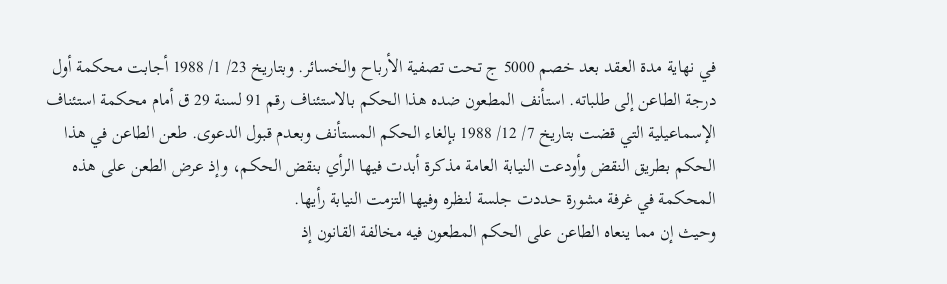في نهاية مدة العقد بعد خصم 5000 ج تحت تصفية الأرباح والخسائر. وبتاريخ 23/ 1/ 1988 أجابت محكمة أول درجة الطاعن إلى طلباته. استأنف المطعون ضده هذا الحكم بالاستئناف رقم 91 لسنة 29 ق أمام محكمة استئناف الإسماعيلية التي قضت بتاريخ 7/ 12/ 1988 بإلغاء الحكم المستأنف وبعدم قبول الدعوى. طعن الطاعن في هذا الحكم بطريق النقض وأودعت النيابة العامة مذكرة أبدت فيها الرأي بنقض الحكم، وإذ عرض الطعن على هذه المحكمة في غرفة مشورة حددت جلسة لنظره وفيها التزمت النيابة رأيها.
وحيث إن مما ينعاه الطاعن على الحكم المطعون فيه مخالفة القانون إذ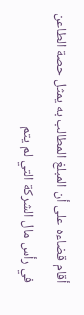أقام قضاءه على أن المبلغ المطالب به يمثل حصة الطاعن في رأس مال الشركة التي لم يتم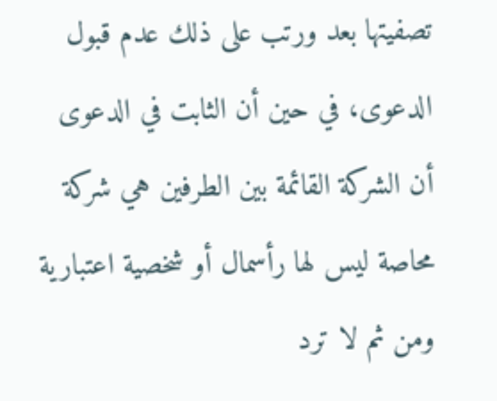تصفيتها بعد ورتب على ذلك عدم قبول الدعوى، في حين أن الثابت في الدعوى أن الشركة القائمة بين الطرفين هي شركة محاصة ليس لها رأسمال أو شخصية اعتبارية ومن ثم لا ترد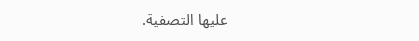عليها التصفية.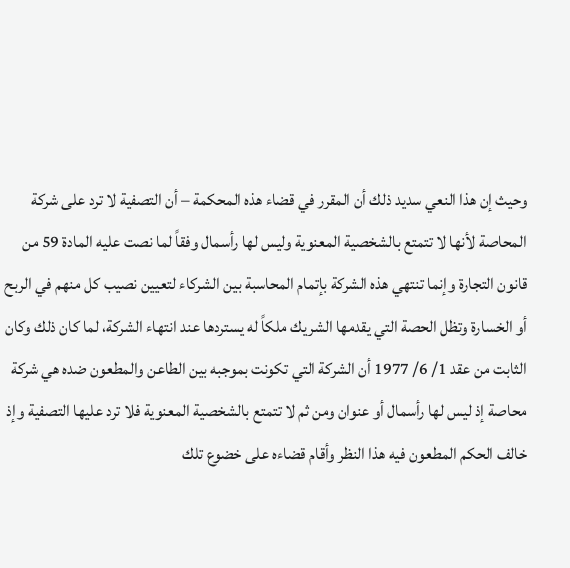وحيث إن هذا النعي سديد ذلك أن المقرر في قضاء هذه المحكمة – أن التصفية لا ترد على شركة المحاصة لأنها لا تتمتع بالشخصية المعنوية وليس لها رأسمال وفقاً لما نصت عليه المادة 59 من قانون التجارة وإنما تنتهي هذه الشركة بإتمام المحاسبة بين الشركاء لتعيين نصيب كل منهم في الربح أو الخسارة وتظل الحصة التي يقدمها الشريك ملكاً له يستردها عند انتهاء الشركة، لما كان ذلك وكان الثابت من عقد 1/ 6/ 1977 أن الشركة التي تكونت بموجبه بين الطاعن والمطعون ضده هي شركة محاصة إذ ليس لها رأسمال أو عنوان ومن ثم لا تتمتع بالشخصية المعنوية فلا ترد عليها التصفية وإذ خالف الحكم المطعون فيه هذا النظر وأقام قضاءه على خضوع تلك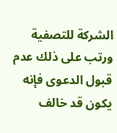الشركة للتصفية ورتب على ذلك عدم قبول الدعوى فإنه يكون قد خالف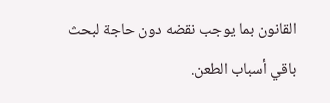القانون بما يوجب نقضه دون حاجة لبحث باقي أسباب الطعن.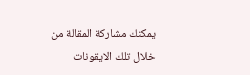يمكنك مشاركة المقالة من خلال تلك الايقونات